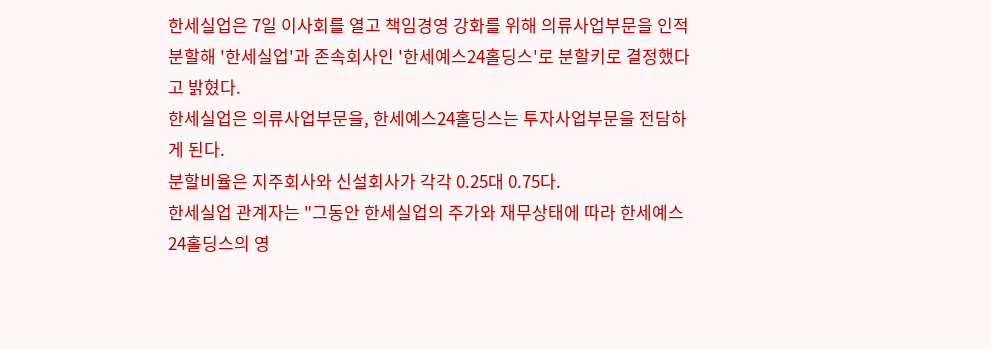한세실업은 7일 이사회를 열고 책임경영 강화를 위해 의류사업부문을 인적분할해 '한세실업'과 존속회사인 '한세예스24홀딩스'로 분할키로 결정했다고 밝혔다.
한세실업은 의류사업부문을, 한세예스24홀딩스는 투자사업부문을 전담하게 된다.
분할비율은 지주회사와 신설회사가 각각 0.25대 0.75다.
한세실업 관계자는 "그동안 한세실업의 주가와 재무상태에 따라 한세예스24홀딩스의 영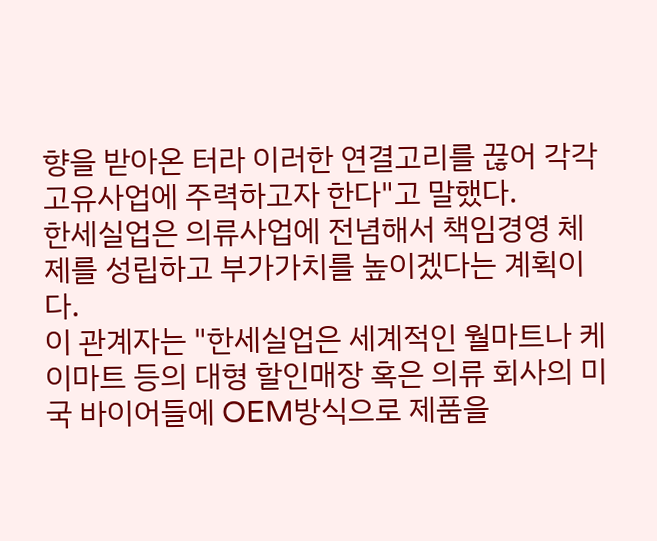향을 받아온 터라 이러한 연결고리를 끊어 각각 고유사업에 주력하고자 한다"고 말했다.
한세실업은 의류사업에 전념해서 책임경영 체제를 성립하고 부가가치를 높이겠다는 계획이다.
이 관계자는 "한세실업은 세계적인 월마트나 케이마트 등의 대형 할인매장 혹은 의류 회사의 미국 바이어들에 OEM방식으로 제품을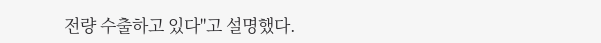전량 수출하고 있다"고 설명했다.